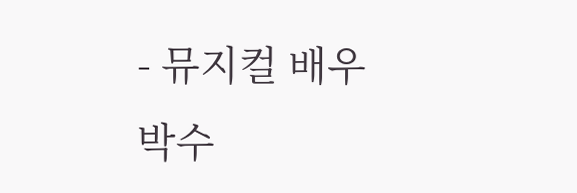- 뮤지컬 배우 박수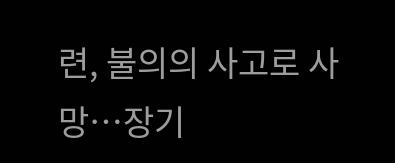련, 불의의 사고로 사망…장기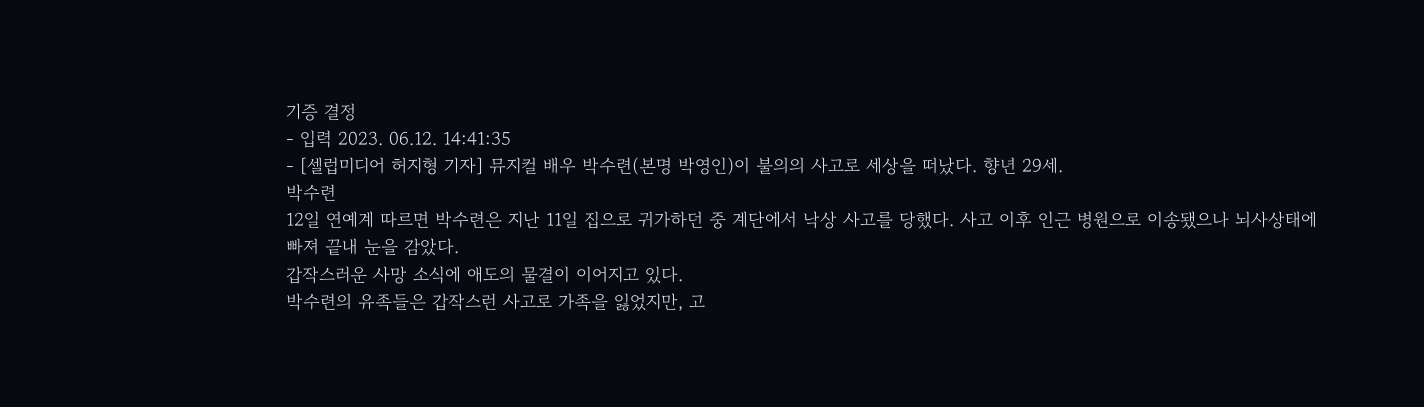기증 결정
- 입력 2023. 06.12. 14:41:35
- [셀럽미디어 허지형 기자] 뮤지컬 배우 박수련(본명 박영인)이 불의의 사고로 세상을 떠났다. 향년 29세.
박수련
12일 연예계 따르면 박수련은 지난 11일 집으로 귀가하던 중 계단에서 낙상 사고를 당했다. 사고 이후 인근 병원으로 이송됐으나 뇌사상태에 빠져 끝내 눈을 감았다.
갑작스러운 사망 소식에 애도의 물결이 이어지고 있다.
박수련의 유족들은 갑작스런 사고로 가족을 잃었지만, 고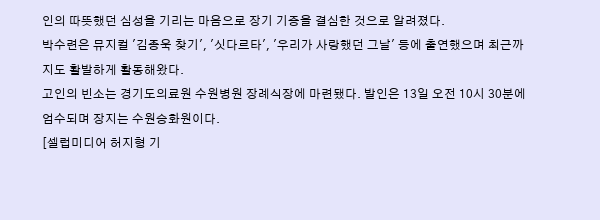인의 따뜻했던 심성을 기리는 마음으로 장기 기증을 결심한 것으로 알려졌다.
박수련은 뮤지컬 '김종욱 찾기', '싯다르타', '우리가 사랑했던 그날' 등에 출연했으며 최근까지도 활발하게 활동해왔다.
고인의 빈소는 경기도의료원 수원병원 장례식장에 마련됐다. 발인은 13일 오전 10시 30분에 엄수되며 장지는 수원승화원이다.
[셀럽미디어 허지형 기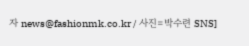자 news@fashionmk.co.kr / 사진=박수련 SNS]